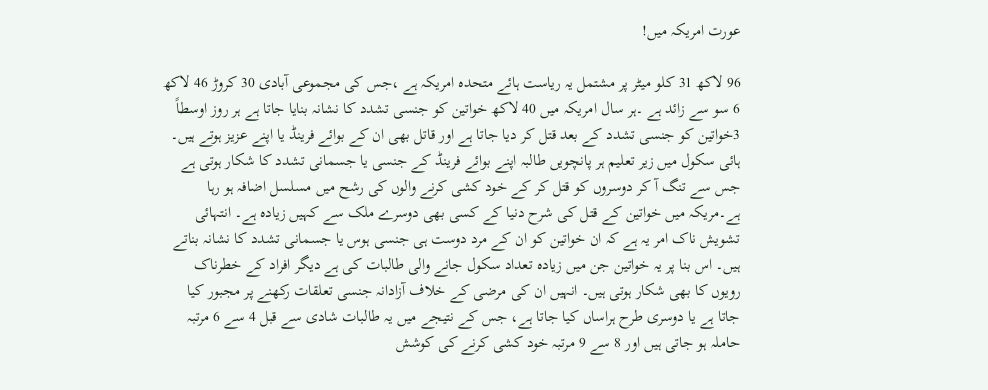عورت امریکہ میں!

96 لاکھ 31 کلو میٹر پر مشتمل یہ ریاست ہائے متحدہ امریکہ ہے ،جس کی مجموعی آبادی 30 کروڑ 46 لاکھ 6 سو سے زائد ہے ۔ہر سال امریکہ میں 40 لاکھ خواتین کو جنسی تشدد کا نشانہ بنایا جاتا ہے ہر روز اوسطاً 3خواتین کو جنسی تشدد کے بعد قتل کر دیا جاتا ہے اور قاتل بھی ان کے بوائے فرینڈ یا اپنے عزیز ہوتے ہیں۔ ہائی سکول میں زیر تعلیم ہر پانچویں طالبہ اپنے بوائے فرینڈ کے جنسی یا جسمانی تشدد کا شکار ہوتی ہے جس سے تنگ آ کر دوسروں کو قتل کر کے خود کشی کرنے والوں کی رشح میں مسلسل اضافہ ہو رہا ہے۔مریکہ میں خواتین کے قتل کی شرح دنیا کے کسی بھی دوسرے ملک سے کہیں زیادہ ہے۔ انتہائی تشویش ناک امر یہ ہے کہ ان خواتین کو ان کے مرد دوست ہی جنسی ہوس یا جسمانی تشدد کا نشانہ بناتے ہیں۔ اس بنا پر یہ خواتین جن میں زیادہ تعداد سکول جانے والی طالبات کی ہے دیگر افراد کے خطرناک رویوں کا بھی شکار ہوتی ہیں۔ انہیں ان کی مرضی کے خلاف آزادانہ جنسی تعلقات رکھنے پر مجبور کیا جاتا ہے یا دوسری طرح ہراساں کیا جاتا ہے، جس کے نتیجے میں یہ طالبات شادی سے قبل 4 سے 6 مرتبہ حاملہ ہو جاتی ہیں اور 8 سے 9 مرتبہ خود کشی کرنے کی کوشش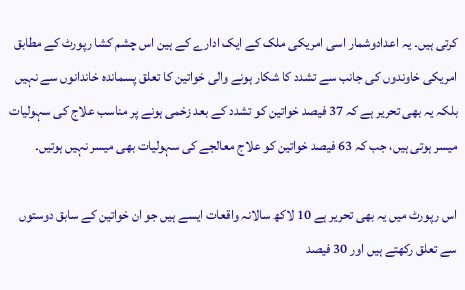کرتی ہیں۔ یہ اعدادوشمار اسی امریکی ملک کے ایک ادارے کے ہین اس چشم کشا رپورٹ کے مطابق امریکی خاوندوں کی جانب سے تشدد کا شکار ہونے والی خواتین کا تعلق پسماندہ خاندانوں سے نہیں بلکہ یہ بھی تحریر ہے کہ 37 فیصد خواتین کو تشدد کے بعد زخمی ہونے پر مناسب علاج کی سہولیات میسر ہوتی ہیں، جب کہ 63 فیصد خواتین کو علاج معالجے کی سہولیات بھی میسر نہیں ہوتیں۔

اس رپورٹ میں یہ بھی تحریر ہے 10 لاکھ سالانہ واقعات ایسے ہیں جو ان خواتین کے سابق دوستوں سے تعلق رکھتے ہیں اور 30 فیصد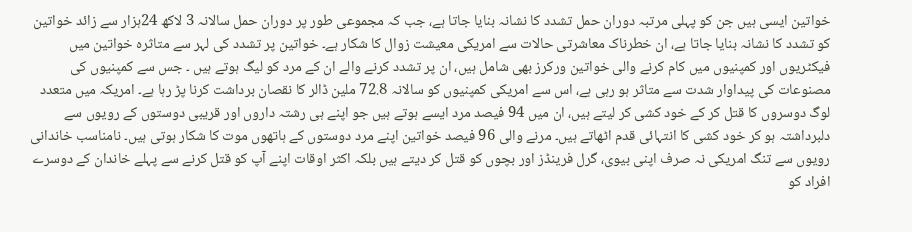خواتین ایسی ہیں جن کو پہلی مرتبہ دوران حمل تشدد کا نشانہ بنایا جاتا ہے، جب کہ مجموعی طور پر دوران حمل سالانہ 3 لاکھ 24ہزار سے زائد خواتین کو تشدد کا نشانہ بنایا جاتا ہے، ان خطرناک معاشرتی حالات سے امریکی معیشت زوال کا شکار ہے۔ خواتین پر تشدد کی لہر سے متاثرہ خواتین میں فیکٹریوں اور کمپنیوں میں کام کرنے والی خواتین ورکرز بھی شامل ہیں، ان پر تشدد کرنے والے ان کے مرد کو لیگ ہوتے ہیں ۔ جس سے کمپنیوں کی مصنوعات کی پیداوار شدت سے متاثر ہو رہی ہے، اس سے امریکی کمپنیوں کو سالانہ 72.8 ملین ڈالر کا نقصان برداشت کرنا پڑ رہا ہے۔ امریکہ میں متعدد لوگ دوسروں کا قتل کر کے خود کشی کر لیتے ہیں، ان میں 94 فیصد مرد ایسے ہوتے ہیں جو اپنے ہی رشتہ داروں اور قریبی دوستوں کے رویوں سے دلبرداشتہ ہو کر خود کشی کا انتہائی قدم اٹھاتے ہیں۔ مرنے والی 96 فیصد خواتین اپنے مرد دوستوں کے ہاتھوں موت کا شکار ہوتی ہیں۔ نامناسب خاندانی رویوں سے تنگ امریکی نہ صرف اپنی بیوی، گرل فرینڈز اور بچوں کو قتل کر دیتے ہیں بلکہ اکثر اوقات اپنے آپ کو قتل کرنے سے پہلے خاندان کے دوسرے افراد کو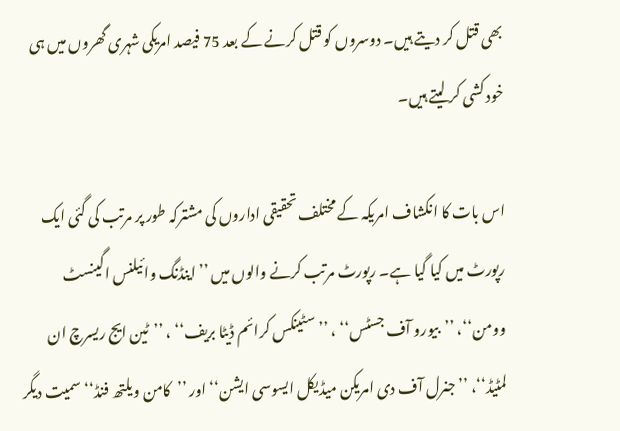بھی قتل کر دیتے ہیں۔ دوسروں کو قتل کرنے کے بعد 75 فیصد امریکی شہری گھروں میں ہی خود کشی کر لیتے ہیں۔

اس بات کا انکشاف امریکہ کے مختلف تحقیقی اداروں کی مشترکہ طور پر مرتب کی گئی ایک رپورٹ میں کیا گیا ہے۔ رپورٹ مرتب کرنے والوں میں ’’اینڈنگ وائیلنس اگینسٹ وومن‘‘، ’’بیورو آف جسٹس‘‘ ، ’’سٹینکس کرائم ڈیٹا بریف‘‘ ، ’’ٹین ایج ریسرچ ان لمٹیڈ‘‘، ’’جنرل آف دی امریکن میڈیکل ایسوسی ایشن‘‘ اور ’’کامن ویلتھ فنڈ‘‘ سمیت دیگر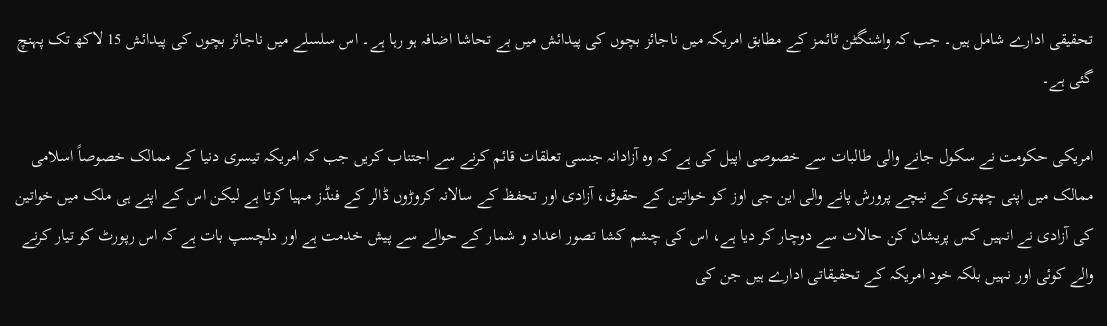تحقیقی ادارے شامل ہیں۔ جب کہ واشنگٹن ٹائمز کے مطابق امریکہ میں ناجائز بچوں کی پیدائش میں بے تحاشا اضافہ ہو رہا ہے۔ اس سلسلے میں ناجائز بچوں کی پیدائش 15 لاکھ تک پہنچ گئی ہے۔

امریکی حکومت نے سکول جانے والی طالبات سے خصوصی اپیل کی ہے کہ وہ آزادانہ جنسی تعلقات قائم کرنے سے اجتناب کریں جب کہ امریکہ تیسری دنیا کے ممالک خصوصاً اسلامی ممالک میں اپنی چھتری کے نیچے پرورش پانے والی این جی اوز کو خواتین کے حقوق، آزادی اور تحفظ کے سالانہ کروڑوں ڈالر کے فنڈز مہیا کرتا ہے لیکن اس کے اپنے ہی ملک میں خواتین کی آزادی نے انہیں کس پریشان کن حالات سے دوچار کر دیا ہے، اس کی چشم کشا تصور اعداد و شمار کے حوالے سے پیش خدمت ہے اور دلچسپ بات ہے کہ اس رپورٹ کو تیار کرنے والے کوئی اور نہیں بلکہ خود امریکہ کے تحقیقاتی ادارے ہیں جن کی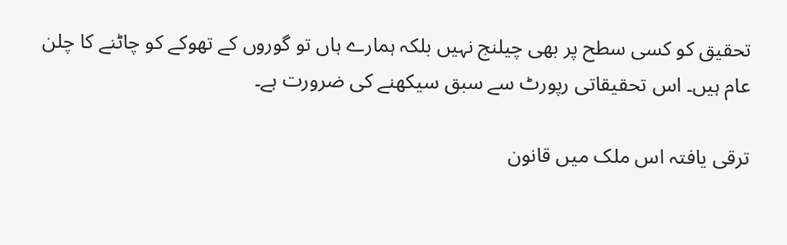تحقیق کو کسی سطح پر بھی چیلنج نہیں بلکہ ہمارے ہاں تو گوروں کے تھوکے کو چاٹنے کا چلن عام ہیں۔ اس تحقیقاتی رپورٹ سے سبق سیکھنے کی ضرورت ہے۔

ترقی یافتہ اس ملک میں قانون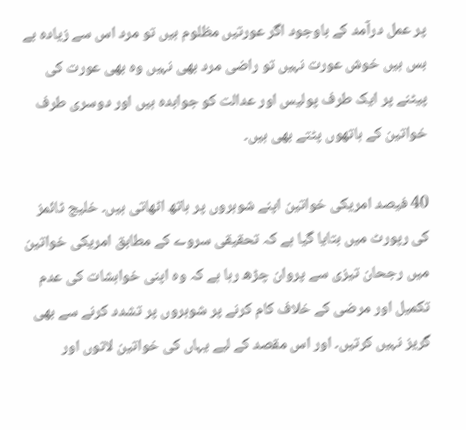پر عمل درآمد کے باوجود اگر عورتیں مظلوم ہیں تو مرد اس سے زیادہ بے بس ہیں خوش عورت نہیں تو راضی مرد بھی نہیں وہ بھی عورت کی پیٹنے پر ایک طرف پولیس اور عدالت کو جوابدہ ہیں اور دوسری طرف خواتین کے ہاتھوں پٹتے بھی ہیں۔

40 فیصد امریکی خواتین اپنے شوہروں پر ہاتھ اٹھاتی ہیں۔ خلیج ٹائمز کی رپورٹ میں بتایا گیا ہے کہ تحقیقی سروے کے مطابق امریکی خواتین میں رجحان تیزی سے پروان چڑھ رہا ہے کہ وہ اپنی خواہشات کی عدم تکمیل اور مرضی کے خلاف کام کرنے پر شوہروں پر تشدد کرنے سے بھی گریز نہیں کرتیں۔ اور اس مقصد کے لیے یہاں کی خواتین لاتوں اور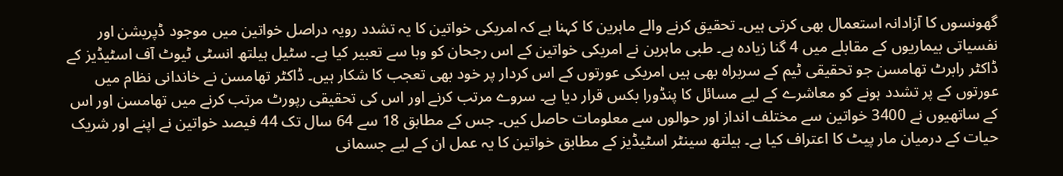گھونسوں کا آزادانہ استعمال بھی کرتی ہیں۔ تحقیق کرنے والے ماہرین کا کہنا ہے کہ امریکی خواتین کا یہ تشدد رویہ دراصل خواتین میں موجود ڈپریشن اور نفسیاتی بیماریوں کے مقابلے میں 4 گنا زیادہ ہے۔ طبی ماہرین نے امریکی خواتین کے اس رجحان کو وبا سے تعبیر کیا ہے۔ سٹیل ہیلتھ انسٹی ٹیوٹ آف اسٹیڈیز کے ڈاکٹر رابرٹ تھامسن جو تحقیقی ٹیم کے سربراہ بھی ہیں امریکی عورتوں کے اس کردار پر خود بھی تعجب کا شکار ہیں۔ ڈاکٹر تھامسن نے خاندانی نظام میں عورتوں کے پر تشدد ہونے کو معاشرے کے لیے مسائل کا پنڈورا بکس قرار دیا ہے۔ سروے مرتب کرنے اور اس کی تحقیقی رپورٹ مرتب کرنے میں تھامسن اور اس کے ساتھیوں نے 3400 خواتین سے مختلف انداز اور حوالوں سے معلومات حاصل کیں۔ جس کے مطابق 18 سے 64 سال تک 44 فیصد خواتین نے اپنے اور شریک حیات کے درمیان مار پیٹ کا اعتراف کیا ہے۔ ہیلتھ سینٹر اسٹیڈیز کے مطابق خواتین کا یہ عمل ان کے لیے جسمانی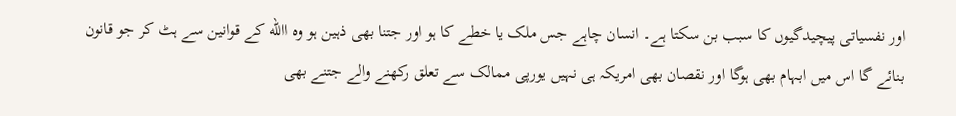اور نفسیاتی پیچیدگیوں کا سبب بن سکتا ہے۔ انسان چاہے جس ملک یا خطے کا ہو اور جتنا بھی ذہین ہو وہ االله کے قوانین سے ہٹ کر جو قانون بنائے گا اس میں ابہام بھی ہوگا اور نقصان بھی امریکہ ہی نہیں یورپی ممالک سے تعلق رکھنے والے جتنے بھی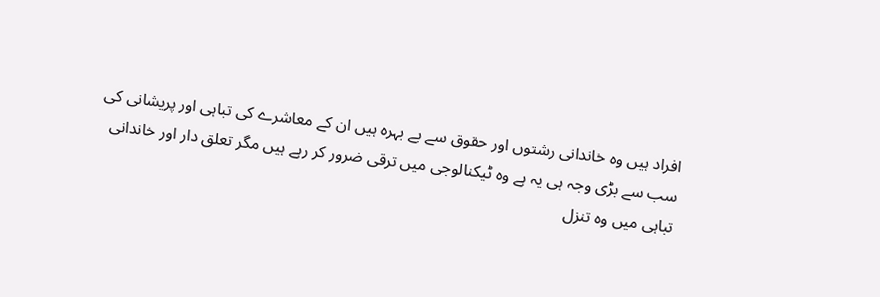افراد ہیں وہ خاندانی رشتوں اور حقوق سے بے بہرہ ہیں ان کے معاشرے کی تباہی اور پریشانی کی سب سے بڑی وجہ ہی یہ ہے وہ ٹیکنالوجی میں ترقی ضرور کر رہے ہیں مگر تعلق دار اور خاندانی تباہی میں وہ تنزل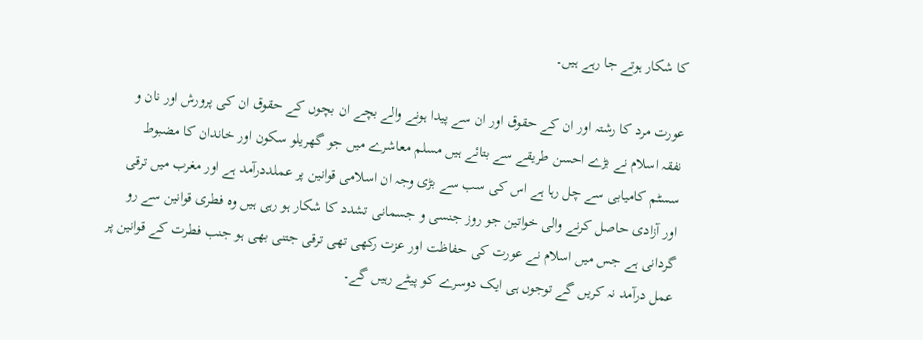کا شکار ہوتے جا رہے ہیں۔

عورت مرد کا رشتہ اور ان کے حقوق اور ان سے پیدا ہونے والے بچے ان بچوں کے حقوق ان کی پرورش اور نان و نفقہ اسلام نے بڑے احسن طریقے سے بتائے ہیں مسلم معاشرے میں جو گھریلو سکون اور خاندان کا مضبوط سسٹم کامیابی سے چل رہا ہے اس کی سب سے بڑی وجہ ان اسلامی قوانین پر عملددرآمد ہے اور مغرب میں ترقی اور آزادی حاصل کرنے والی خواتین جو روز جنسی و جسمانی تشدد کا شکار ہو رہی ہیں وہ فطری قوانین سے رو گردانی ہے جس میں اسلام نے عورت کی حفاظت اور عزت رکھی تھی ترقی جتنی بھی ہو جنب فطرت کے قوانین پر عمل درآمد نہ کریں گے توجوں ہی ایک دوسرے کو پیٹے رہیں گے۔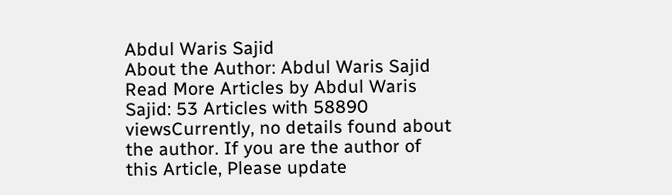Abdul Waris Sajid
About the Author: Abdul Waris Sajid Read More Articles by Abdul Waris Sajid: 53 Articles with 58890 viewsCurrently, no details found about the author. If you are the author of this Article, Please update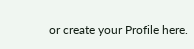or create your Profile here.